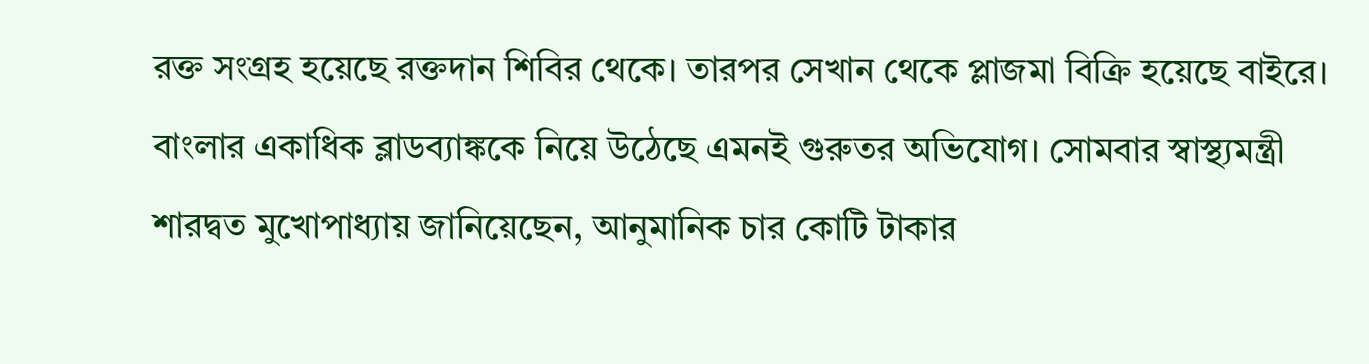রক্ত সংগ্রহ হয়েছে রক্তদান শিবির থেকে। তারপর সেখান থেকে প্লাজমা বিক্রি হয়েছে বাইরে। বাংলার একাধিক ব্লাডব্যাঙ্ককে নিয়ে উঠেছে এমনই গুরুতর অভিযোগ। সোমবার স্বাস্থ্যমন্ত্রী শারদ্বত মুখোপাধ্যায় জানিয়েছেন, আনুমানিক চার কোটি টাকার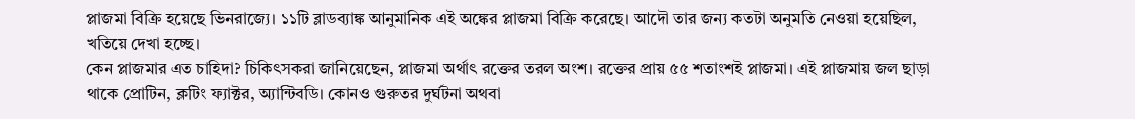প্লাজমা বিক্রি হয়েছে ভিনরাজ্যে। ১১টি ব্লাডব্যাঙ্ক আনুমানিক এই অঙ্কের প্লাজমা বিক্রি করেছে। আদৌ তার জন্য কতটা অনুমতি নেওয়া হয়েছিল, খতিয়ে দেখা হচ্ছে।
কেন প্লাজমার এত চাহিদা? চিকিৎসকরা জানিয়েছেন, প্লাজমা অর্থাৎ রক্তের তরল অংশ। রক্তের প্রায় ৫৫ শতাংশই প্লাজমা। এই প্লাজমায় জল ছাড়া থাকে প্রোটিন, ক্লটিং ফ্যাক্টর, অ্যান্টিবডি। কোনও গুরুতর দুর্ঘটনা অথবা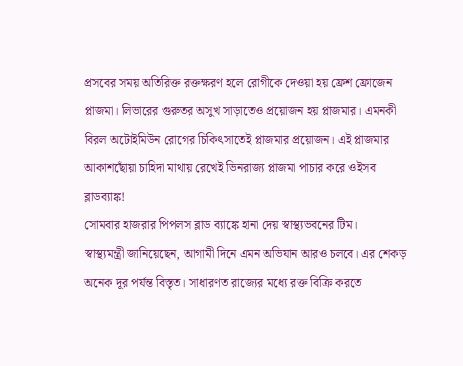প্রসবের সময় অতিরিক্ত রক্তক্ষরণ হলে রোগীকে দেওয়া হয় ফ্রেশ ফ্রোজেন প্লাজমা। লিভারের গুরুতর অসুখ সাড়াতেও প্রয়োজন হয় প্লাজমার। এমনকী বিরল অটোইমিউন রোগের চিকিৎসাতেই প্লাজমার প্রয়োজন। এই প্লাজমার আকাশছোঁয়া চাহিদা মাথায় রেখেই ভিনরাজ্য প্লাজমা পাচার করে ওইসব ব্লাডব্যাঙ্ক!
সোমবার হাজরার পিপলস ব্লাড ব্যাঙ্কে হানা দেয় স্বাস্থ্যভবনের টিম।
স্বাস্থ্যমন্ত্রী জানিয়েছেন, আগামী দিনে এমন অভিযান আরও চলবে। এর শেকড় অনেক দূর পর্যন্ত বিস্তৃত। সাধারণত রাজ্যের মধ্যে রক্ত বিক্রি করতে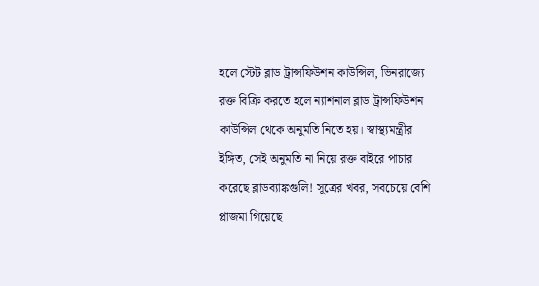হলে স্টেট ব্লাড ট্রান্সফিউশন কাউন্সিল, ভিনরাজ্যে রক্ত বিক্রি করতে হলে ন্যাশনাল ব্লাড ট্রান্সফিউশন কাউন্সিল থেকে অনুমতি নিতে হয়। স্বাস্থ্যমন্ত্রীর ইঙ্গিত, সেই অনুমতি না নিয়ে রক্ত বাইরে পাচার করেছে ব্লাডব্যাঙ্কগুলি! সূত্রের খবর, সবচেয়ে বেশি প্লাজমা গিয়েছে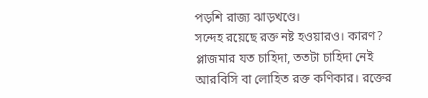পড়শি রাজ্য ঝাড়খণ্ডে।
সন্দেহ রয়েছে রক্ত নষ্ট হওয়ারও। কারণ? প্লাজমার যত চাহিদা, ততটা চাহিদা নেই আরবিসি বা লোহিত রক্ত কণিকার। রক্তের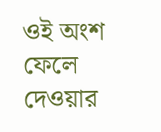ওই অংশ ফেলে দেওয়ার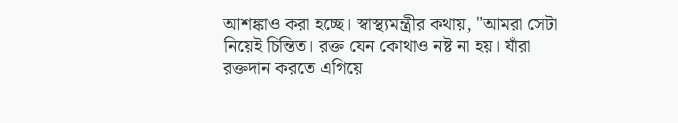আশঙ্কাও করা হচ্ছে। স্বাস্থ্যমন্ত্রীর কথায়, "আমরা সেটা নিয়েই চিন্তিত। রক্ত যেন কোথাও নষ্ট না হয়। যাঁরা রক্তদান করতে এগিয়ে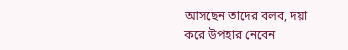আসছেন তাদের বলব, দয়া করে উপহার নেবেন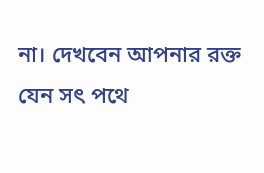না। দেখবেন আপনার রক্ত যেন সৎ পথে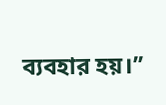ব্যবহার হয়।’’